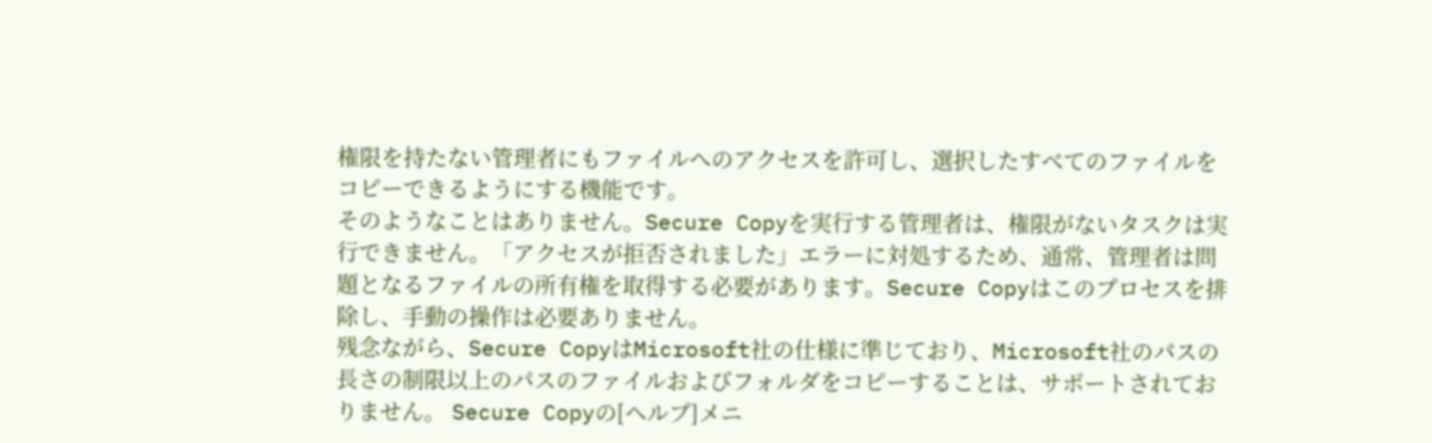権限を持たない管理者にもファイルへのアクセスを許可し、選択したすべてのファイルをコピーできるようにする機能です。
そのようなことはありません。Secure Copyを実行する管理者は、権限がないタスクは実行できません。「アクセスが拒否されました」エラーに対処するため、通常、管理者は問題となるファイルの所有権を取得する必要があります。Secure Copyはこのプロセスを排除し、手動の操作は必要ありません。
残念ながら、Secure CopyはMicrosoft社の仕様に準じており、Microsoft社のパスの長さの制限以上のパスのファイルおよびフォルダをコピーすることは、サポートされておりません。 Secure Copyの[ヘルプ]メニ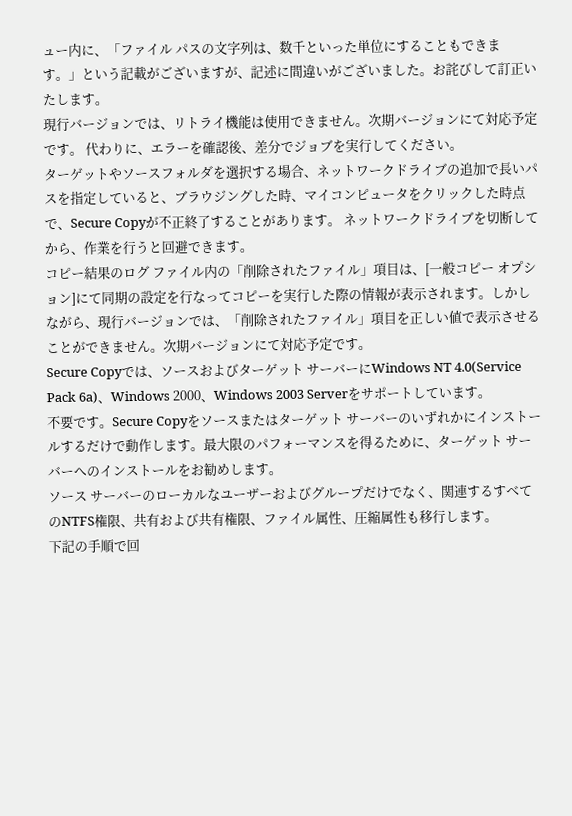ュー内に、「ファイル パスの文字列は、数千といった単位にすることもできます。」という記載がございますが、記述に間違いがございました。お詫びして訂正いたします。
現行バージョンでは、リトライ機能は使用できません。次期バージョンにて対応予定です。 代わりに、エラーを確認後、差分でジョブを実行してください。
ターゲットやソースフォルダを選択する場合、ネットワークドライブの追加で長いパスを指定していると、ブラウジングした時、マイコンピュータをクリックした時点で、Secure Copyが不正終了することがあります。 ネットワークドライブを切断してから、作業を行うと回避できます。
コピー結果のログ ファイル内の「削除されたファイル」項目は、[一般コピー オプション]にて同期の設定を行なってコピーを実行した際の情報が表示されます。しかしながら、現行バージョンでは、「削除されたファイル」項目を正しい値で表示させることができません。次期バージョンにて対応予定です。
Secure Copyでは、ソースおよびターゲット サーバーにWindows NT 4.0(Service Pack 6a)、Windows 2000、Windows 2003 Serverをサポートしています。
不要です。Secure Copyをソースまたはターゲット サーバーのいずれかにインストールするだけで動作します。最大限のパフォーマンスを得るために、ターゲット サーバーへのインストールをお勧めします。
ソース サーバーのローカルなユーザーおよびグループだけでなく、関連するすべてのNTFS権限、共有および共有権限、ファイル属性、圧縮属性も移行します。
下記の手順で回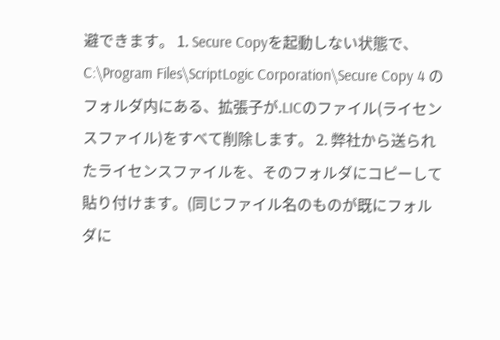避できます。 1. Secure Copyを起動しない状態で、 C:\Program Files\ScriptLogic Corporation\Secure Copy 4 のフォルダ内にある、拡張子が.LICのファイル(ライセンスファイル)をすべて削除します。 2. 弊社から送られたライセンスファイルを、そのフォルダにコピーして貼り付けます。(同じファイル名のものが既にフォルダに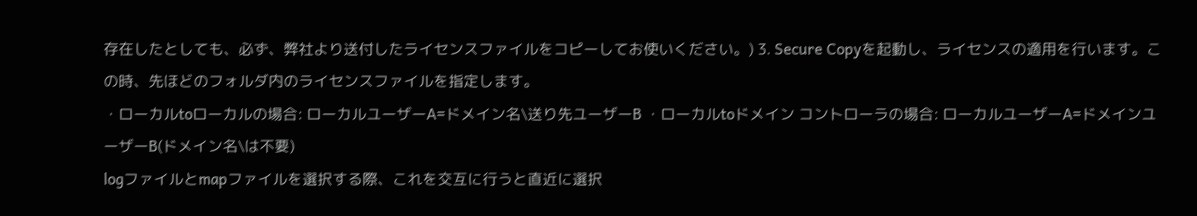存在したとしても、必ず、弊社より送付したライセンスファイルをコピーしてお使いください。) 3. Secure Copyを起動し、ライセンスの適用を行います。この時、先ほどのフォルダ内のライセンスファイルを指定します。
・ローカルtoローカルの場合: ローカルユーザーA=ドメイン名\送り先ユーザーB ・ローカルtoドメイン コントローラの場合: ローカルユーザーA=ドメインユーザーB(ドメイン名\は不要)
logファイルとmapファイルを選択する際、これを交互に行うと直近に選択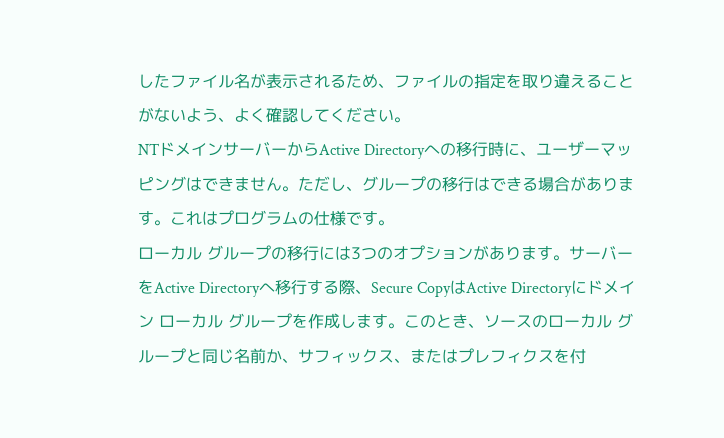したファイル名が表示されるため、ファイルの指定を取り違えることがないよう、よく確認してください。
NTドメインサーバーからActive Directoryへの移行時に、ユーザーマッピングはできません。ただし、グループの移行はできる場合があります。これはプログラムの仕様です。
ローカル グループの移行には3つのオプションがあります。サーバーをActive Directoryへ移行する際、Secure CopyはActive Directoryにドメイン ローカル グループを作成します。このとき、ソースのローカル グループと同じ名前か、サフィックス、またはプレフィクスを付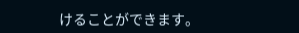けることができます。